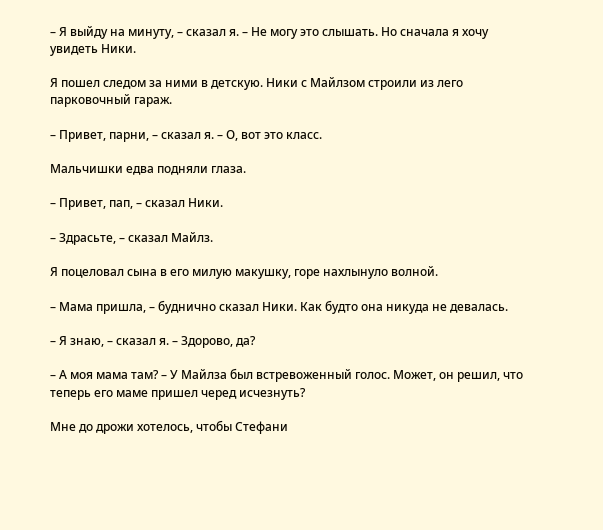– Я выйду на минуту, – сказал я. – Не могу это слышать. Но сначала я хочу увидеть Ники.

Я пошел следом за ними в детскую. Ники с Майлзом строили из лего парковочный гараж.

– Привет, парни, – сказал я. – О, вот это класс.

Мальчишки едва подняли глаза.

– Привет, пап, – сказал Ники.

– Здрасьте, – сказал Майлз.

Я поцеловал сына в его милую макушку, горе нахлынуло волной.

– Мама пришла, – буднично сказал Ники. Как будто она никуда не девалась.

– Я знаю, – сказал я. – Здорово, да?

– А моя мама там? – У Майлза был встревоженный голос. Может, он решил, что теперь его маме пришел черед исчезнуть?

Мне до дрожи хотелось, чтобы Стефани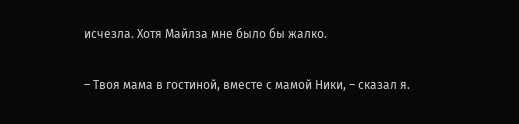исчезла. Хотя Майлза мне было бы жалко.

– Твоя мама в гостиной, вместе с мамой Ники, – сказал я.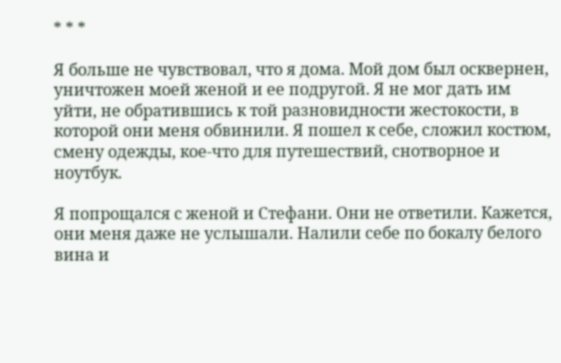* * *

Я больше не чувствовал, что я дома. Мой дом был осквернен, уничтожен моей женой и ее подругой. Я не мог дать им уйти, не обратившись к той разновидности жестокости, в которой они меня обвинили. Я пошел к себе, сложил костюм, смену одежды, кое-что для путешествий, снотворное и ноутбук.

Я попрощался с женой и Стефани. Они не ответили. Кажется, они меня даже не услышали. Налили себе по бокалу белого вина и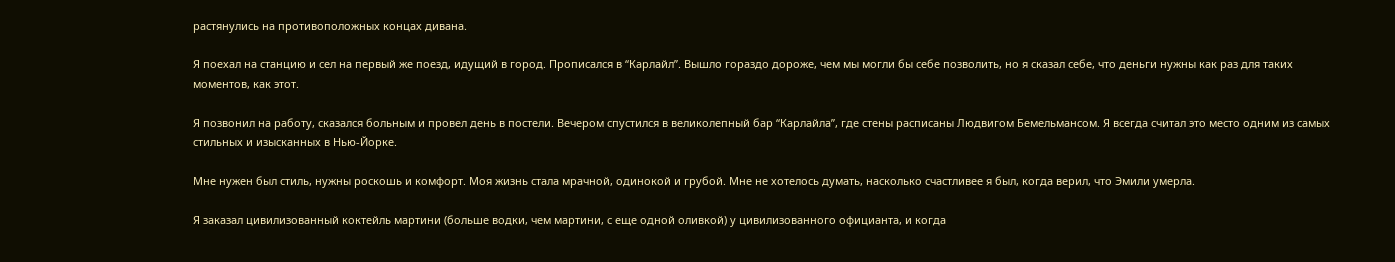растянулись на противоположных концах дивана.

Я поехал на станцию и сел на первый же поезд, идущий в город. Прописался в “Карлайл”. Вышло гораздо дороже, чем мы могли бы себе позволить, но я сказал себе, что деньги нужны как раз для таких моментов, как этот.

Я позвонил на работу, сказался больным и провел день в постели. Вечером спустился в великолепный бар “Карлайла”, где стены расписаны Людвигом Бемельмансом. Я всегда считал это место одним из самых стильных и изысканных в Нью-Йорке.

Мне нужен был стиль, нужны роскошь и комфорт. Моя жизнь стала мрачной, одинокой и грубой. Мне не хотелось думать, насколько счастливее я был, когда верил, что Эмили умерла.

Я заказал цивилизованный коктейль мартини (больше водки, чем мартини, с еще одной оливкой) у цивилизованного официанта, и когда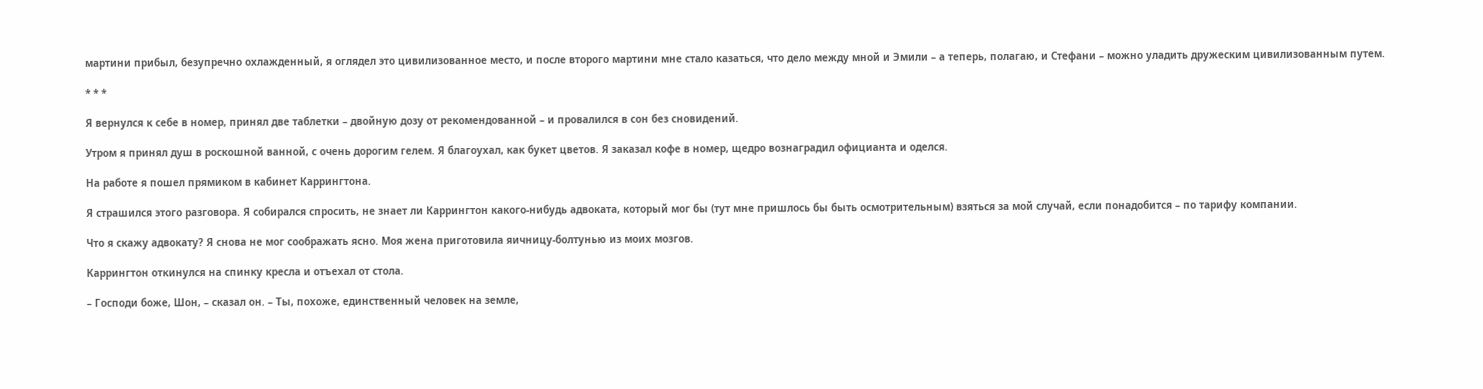мартини прибыл, безупречно охлажденный, я оглядел это цивилизованное место, и после второго мартини мне стало казаться, что дело между мной и Эмили – а теперь, полагаю, и Стефани – можно уладить дружеским цивилизованным путем.

* * *

Я вернулся к себе в номер, принял две таблетки – двойную дозу от рекомендованной – и провалился в сон без сновидений.

Утром я принял душ в роскошной ванной, с очень дорогим гелем. Я благоухал, как букет цветов. Я заказал кофе в номер, щедро вознаградил официанта и оделся.

На работе я пошел прямиком в кабинет Каррингтона.

Я страшился этого разговора. Я собирался спросить, не знает ли Каррингтон какого-нибудь адвоката, который мог бы (тут мне пришлось бы быть осмотрительным) взяться за мой случай, если понадобится – по тарифу компании.

Что я скажу адвокату? Я снова не мог соображать ясно. Моя жена приготовила яичницу-болтунью из моих мозгов.

Каррингтон откинулся на спинку кресла и отъехал от стола.

– Господи боже, Шон, – сказал он. – Ты, похоже, единственный человек на земле,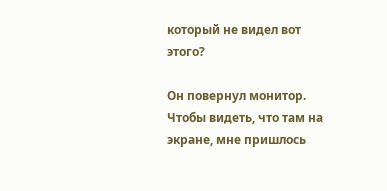который не видел вот этого?

Он повернул монитор. Чтобы видеть, что там на экране, мне пришлось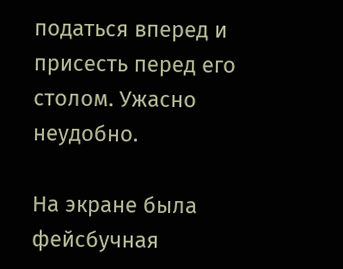податься вперед и присесть перед его столом. Ужасно неудобно.

На экране была фейсбучная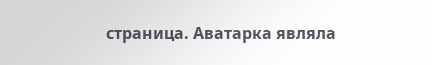страница. Аватарка являла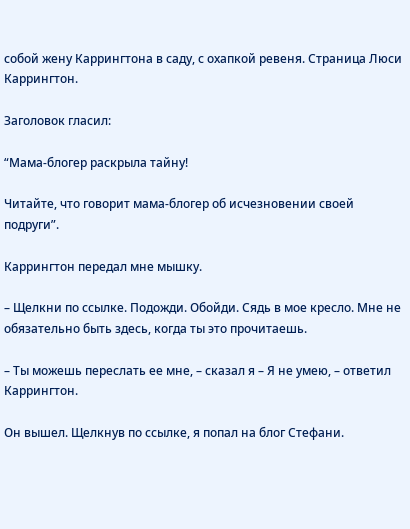собой жену Каррингтона в саду, с охапкой ревеня. Страница Люси Каррингтон.

Заголовок гласил:

“Мама-блогер раскрыла тайну!

Читайте, что говорит мама-блогер об исчезновении своей подруги”.

Каррингтон передал мне мышку.

– Щелкни по ссылке. Подожди. Обойди. Сядь в мое кресло. Мне не обязательно быть здесь, когда ты это прочитаешь.

– Ты можешь переслать ее мне, – сказал я – Я не умею, – ответил Каррингтон.

Он вышел. Щелкнув по ссылке, я попал на блог Стефани.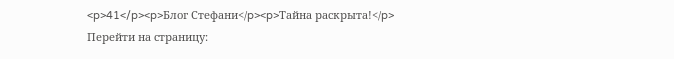<p>41</p><p>Блог Стефани</p><p>Тайна раскрыта!</p>
Перейти на страницу: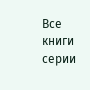Все книги серии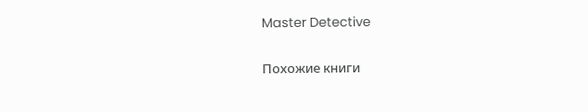Master Detective

Похожие книги